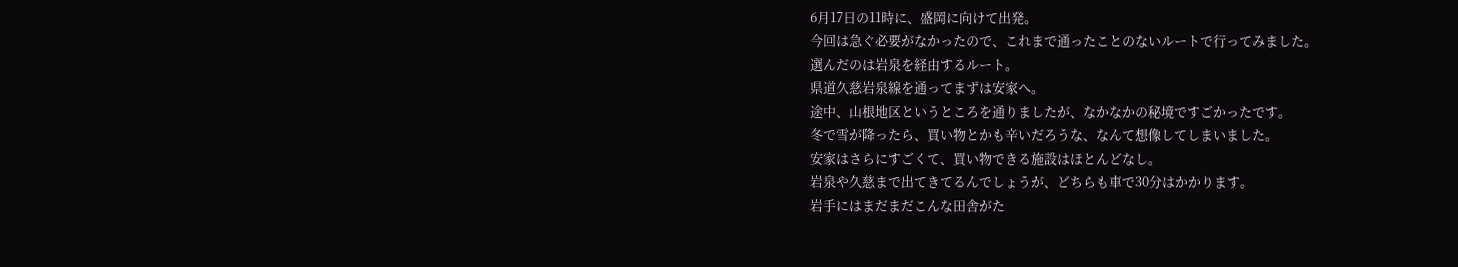6月17日の11時に、盛岡に向けて出発。
今回は急ぐ必要がなかったので、これまで通ったことのないルートで行ってみました。
選んだのは岩泉を経由するルート。
県道久慈岩泉線を通ってまずは安家へ。
途中、山根地区というところを通りましたが、なかなかの秘境ですごかったです。
冬で雪が降ったら、買い物とかも辛いだろうな、なんて想像してしまいました。
安家はさらにすごくて、買い物できる施設はほとんどなし。
岩泉や久慈まで出てきてるんでしょうが、どちらも車で30分はかかります。
岩手にはまだまだこんな田舎がた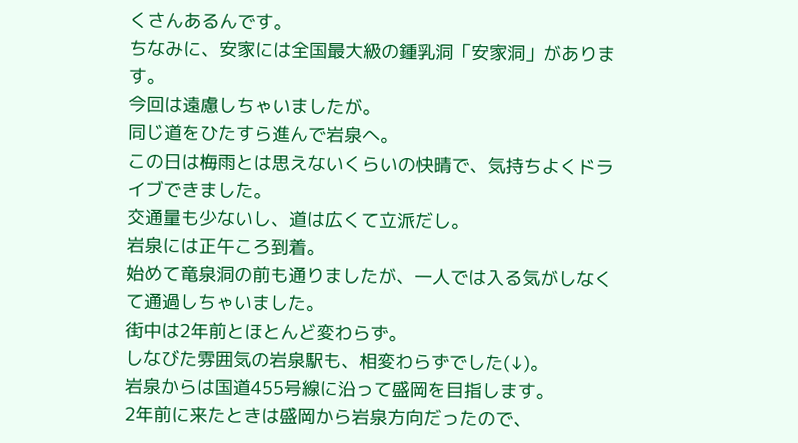くさんあるんです。
ちなみに、安家には全国最大級の鍾乳洞「安家洞」があります。
今回は遠慮しちゃいましたが。
同じ道をひたすら進んで岩泉へ。
この日は梅雨とは思えないくらいの快晴で、気持ちよくドライブできました。
交通量も少ないし、道は広くて立派だし。
岩泉には正午ころ到着。
始めて竜泉洞の前も通りましたが、一人では入る気がしなくて通過しちゃいました。
街中は2年前とほとんど変わらず。
しなびた雰囲気の岩泉駅も、相変わらずでした(↓)。
岩泉からは国道455号線に沿って盛岡を目指します。
2年前に来たときは盛岡から岩泉方向だったので、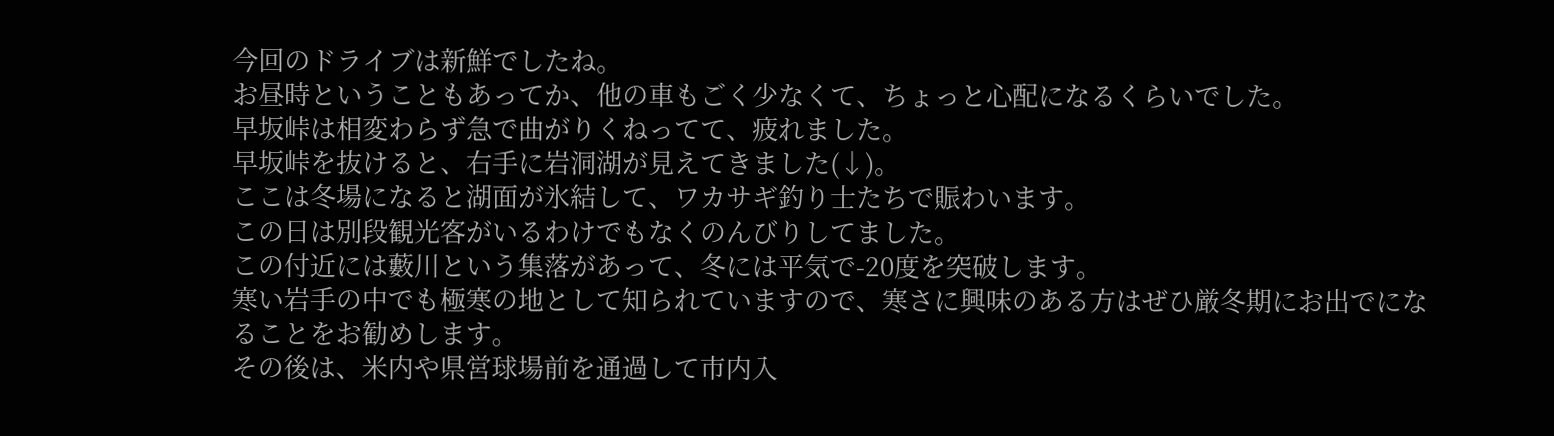今回のドライブは新鮮でしたね。
お昼時ということもあってか、他の車もごく少なくて、ちょっと心配になるくらいでした。
早坂峠は相変わらず急で曲がりくねってて、疲れました。
早坂峠を抜けると、右手に岩洞湖が見えてきました(↓)。
ここは冬場になると湖面が氷結して、ワカサギ釣り士たちで賑わいます。
この日は別段観光客がいるわけでもなくのんびりしてました。
この付近には藪川という集落があって、冬には平気で-20度を突破します。
寒い岩手の中でも極寒の地として知られていますので、寒さに興味のある方はぜひ厳冬期にお出でになることをお勧めします。
その後は、米内や県営球場前を通過して市内入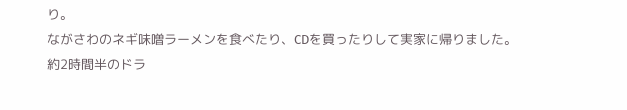り。
ながさわのネギ味噌ラーメンを食べたり、CDを買ったりして実家に帰りました。
約2時間半のドラ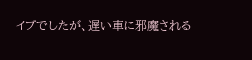イブでしたが、遅い車に邪魔される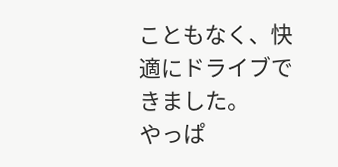こともなく、快適にドライブできました。
やっぱ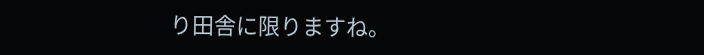り田舎に限りますね。